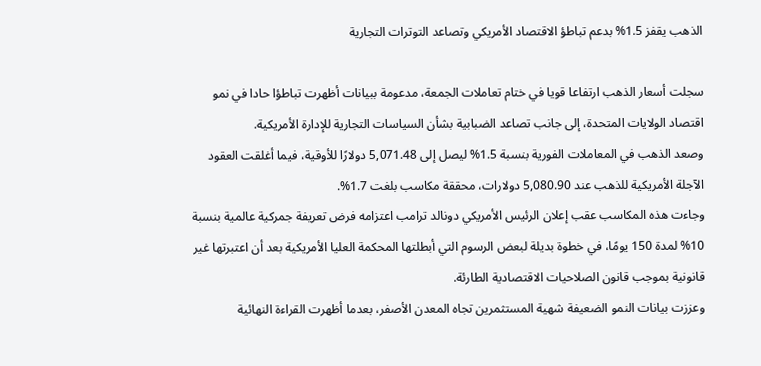الذهب يقفز 1.5% بدعم تباطؤ الاقتصاد الأمريكي وتصاعد التوترات التجارية

سجلت أسعار الذهب ارتفاعا قويا في ختام تعاملات الجمعة، مدعومة ببيانات أظهرت تباطؤا حادا في نمو اقتصاد الولايات المتحدة، إلى جانب تصاعد الضبابية بشأن السياسات التجارية للإدارة الأمريكية.
وصعد الذهب في المعاملات الفورية بنسبة 1.5% ليصل إلى 5,071.48 دولارًا للأوقية، فيما أغلقت العقود الآجلة الأمريكية للذهب عند 5,080.90 دولارات، محققة مكاسب بلغت 1.7%.
وجاءت هذه المكاسب عقب إعلان الرئيس الأمريكي دونالد ترامب اعتزامه فرض تعريفة جمركية عالمية بنسبة 10% لمدة 150 يومًا، في خطوة بديلة لبعض الرسوم التي أبطلتها المحكمة العليا الأمريكية بعد أن اعتبرتها غير قانونية بموجب قانون الصلاحيات الاقتصادية الطارئة.
وعززت بيانات النمو الضعيفة شهية المستثمرين تجاه المعدن الأصفر، بعدما أظهرت القراءة النهائية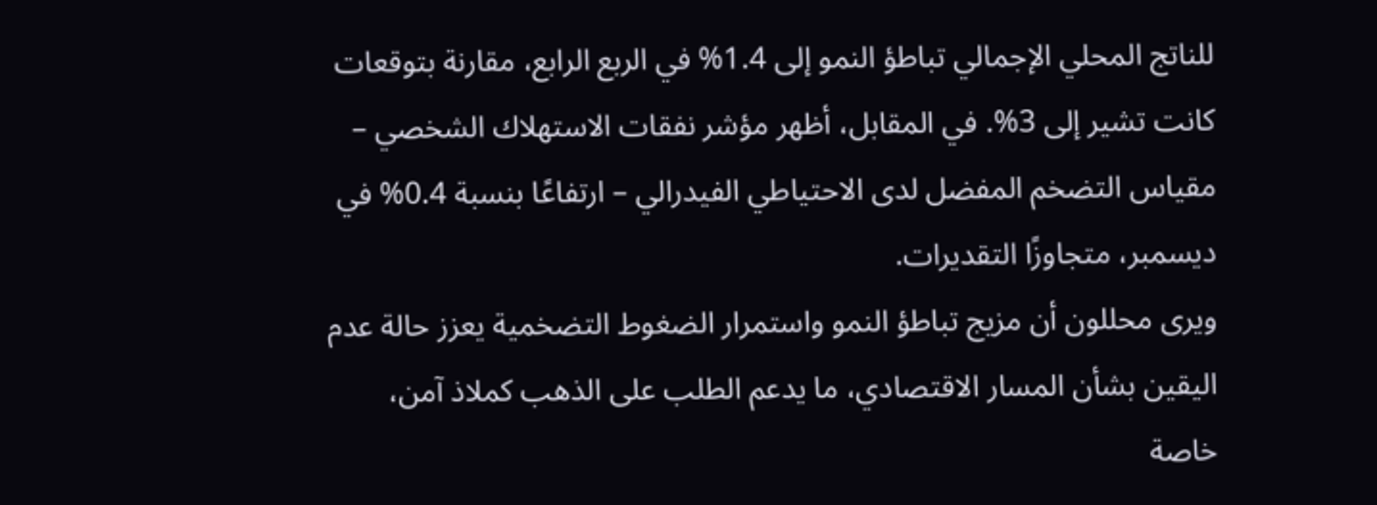للناتج المحلي الإجمالي تباطؤ النمو إلى 1.4% في الربع الرابع، مقارنة بتوقعات كانت تشير إلى 3%. في المقابل، أظهر مؤشر نفقات الاستهلاك الشخصي – مقياس التضخم المفضل لدى الاحتياطي الفيدرالي – ارتفاعًا بنسبة 0.4% في ديسمبر، متجاوزًا التقديرات.
ويرى محللون أن مزيج تباطؤ النمو واستمرار الضغوط التضخمية يعزز حالة عدم اليقين بشأن المسار الاقتصادي، ما يدعم الطلب على الذهب كملاذ آمن، خاصة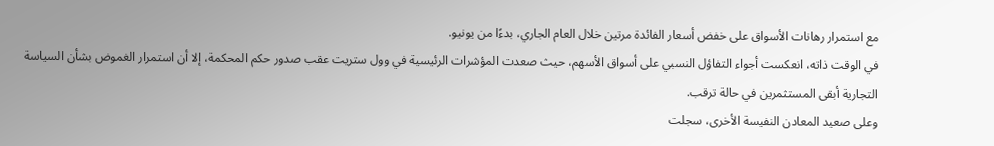مع استمرار رهانات الأسواق على خفض أسعار الفائدة مرتين خلال العام الجاري، بدءًا من يونيو.
في الوقت ذاته، انعكست أجواء التفاؤل النسبي على أسواق الأسهم، حيث صعدت المؤشرات الرئيسية في وول ستريت عقب صدور حكم المحكمة، إلا أن استمرار الغموض بشأن السياسة التجارية أبقى المستثمرين في حالة ترقب.
وعلى صعيد المعادن النفيسة الأخرى، سجلت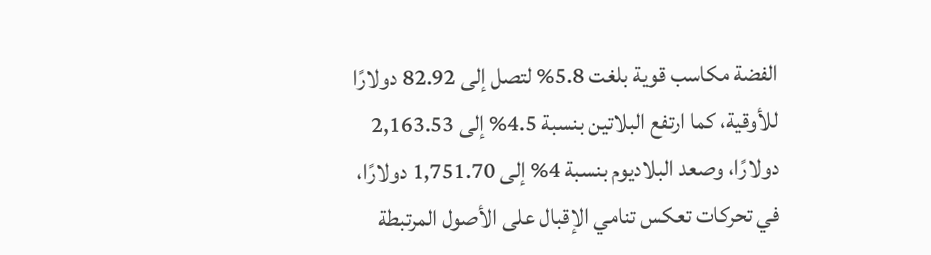الفضة مكاسب قوية بلغت 5.8% لتصل إلى 82.92 دولارًا للأوقية، كما ارتفع البلاتين بنسبة 4.5% إلى 2,163.53 دولارًا، وصعد البلاديوم بنسبة 4% إلى 1,751.70 دولارًا، في تحركات تعكس تنامي الإقبال على الأصول المرتبطة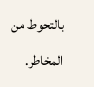بالتحوط من المخاطر.